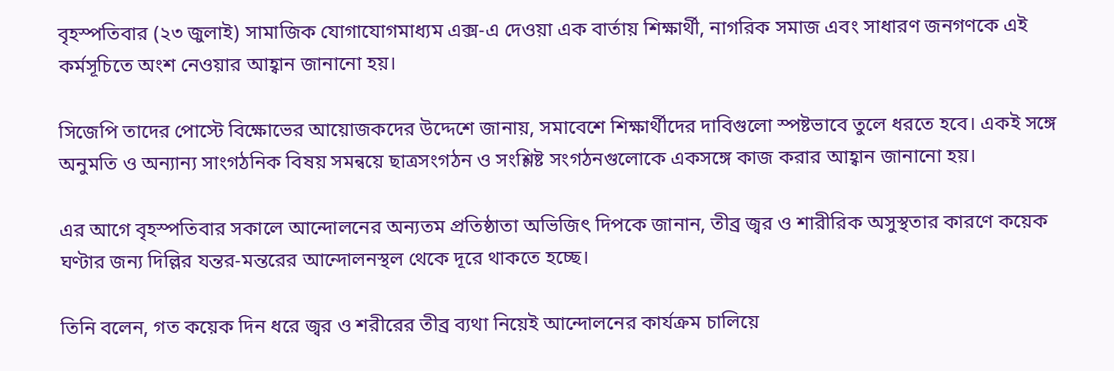বৃহস্পতিবার (২৩ জুলাই) সামাজিক যোগাযোগমাধ্যম এক্স-এ দেওয়া এক বার্তায় শিক্ষার্থী, নাগরিক সমাজ এবং সাধারণ জনগণকে এই কর্মসূচিতে অংশ নেওয়ার আহ্বান জানানো হয়।

সিজেপি তাদের পোস্টে বিক্ষোভের আয়োজকদের উদ্দেশে জানায়, সমাবেশে শিক্ষার্থীদের দাবিগুলো স্পষ্টভাবে তুলে ধরতে হবে। একই সঙ্গে অনুমতি ও অন্যান্য সাংগঠনিক বিষয় সমন্বয়ে ছাত্রসংগঠন ও সংশ্লিষ্ট সংগঠনগুলোকে একসঙ্গে কাজ করার আহ্বান জানানো হয়।

এর আগে বৃহস্পতিবার সকালে আন্দোলনের অন্যতম প্রতিষ্ঠাতা অভিজিৎ দিপকে জানান, তীব্র জ্বর ও শারীরিক অসুস্থতার কারণে কয়েক ঘণ্টার জন্য দিল্লির যন্তর-মন্তরের আন্দোলনস্থল থেকে দূরে থাকতে হচ্ছে।

তিনি বলেন, গত কয়েক দিন ধরে জ্বর ও শরীরের তীব্র ব্যথা নিয়েই আন্দোলনের কার্যক্রম চালিয়ে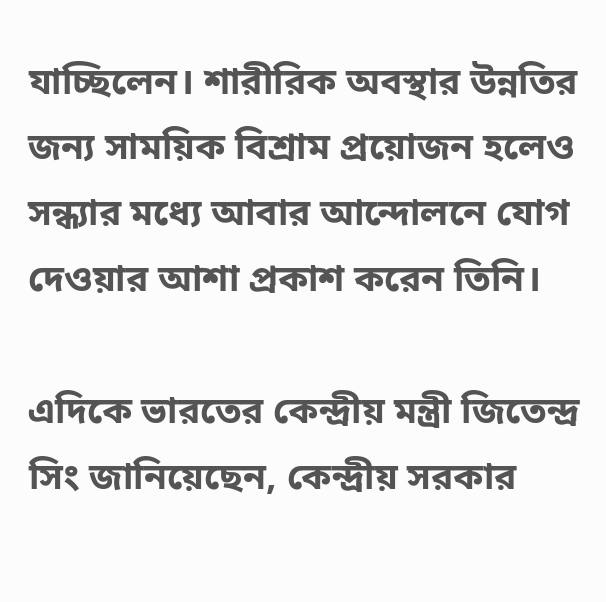যাচ্ছিলেন। শারীরিক অবস্থার উন্নতির জন্য সাময়িক বিশ্রাম প্রয়োজন হলেও সন্ধ্যার মধ্যে আবার আন্দোলনে যোগ দেওয়ার আশা প্রকাশ করেন তিনি।

এদিকে ভারতের কেন্দ্রীয় মন্ত্রী জিতেন্দ্র সিং জানিয়েছেন, কেন্দ্রীয় সরকার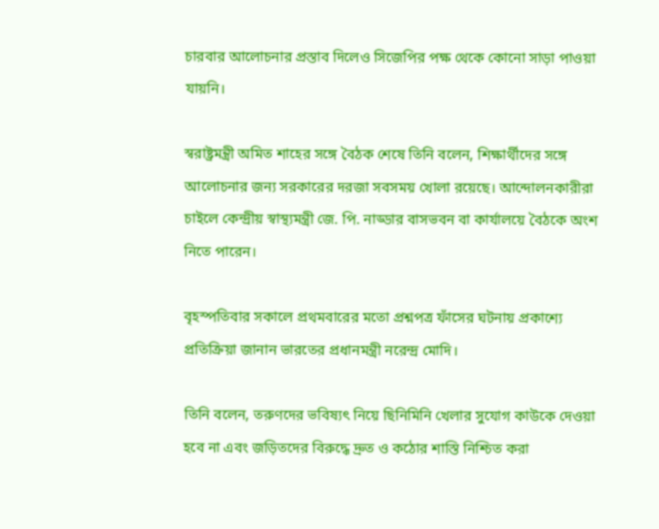চারবার আলোচনার প্রস্তাব দিলেও সিজেপির পক্ষ থেকে কোনো সাড়া পাওয়া যায়নি।

স্বরাষ্ট্রমন্ত্রী অমিত শাহের সঙ্গে বৈঠক শেষে তিনি বলেন, শিক্ষার্থীদের সঙ্গে আলোচনার জন্য সরকারের দরজা সবসময় খোলা রয়েছে। আন্দোলনকারীরা চাইলে কেন্দ্রীয় স্বাস্থ্যমন্ত্রী জে. পি. নাড্ডার বাসভবন বা কার্যালয়ে বৈঠকে অংশ নিতে পারেন।

বৃহস্পতিবার সকালে প্রথমবারের মতো প্রশ্নপত্র ফাঁসের ঘটনায় প্রকাশ্যে প্রতিক্রিয়া জানান ভারতের প্রধানমন্ত্রী নরেন্দ্র মোদি।

তিনি বলেন, তরুণদের ভবিষ্যৎ নিয়ে ছিনিমিনি খেলার সুযোগ কাউকে দেওয়া হবে না এবং জড়িতদের বিরুদ্ধে দ্রুত ও কঠোর শাস্তি নিশ্চিত করা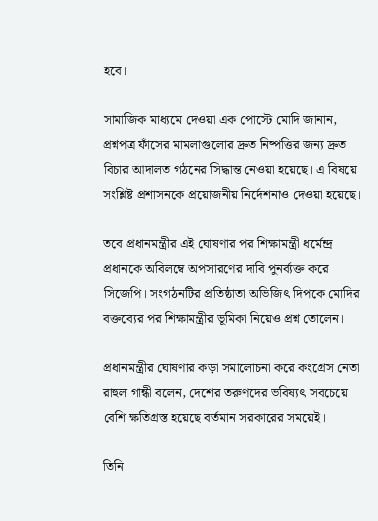হবে।

সামাজিক মাধ্যমে দেওয়া এক পোস্টে মোদি জানান, প্রশ্নপত্র ফাঁসের মামলাগুলোর দ্রুত নিষ্পত্তির জন্য দ্রুত বিচার আদালত গঠনের সিদ্ধান্ত নেওয়া হয়েছে। এ বিষয়ে সংশ্লিষ্ট প্রশাসনকে প্রয়োজনীয় নির্দেশনাও দেওয়া হয়েছে।

তবে প্রধানমন্ত্রীর এই ঘোষণার পর শিক্ষামন্ত্রী ধর্মেন্দ্র প্রধানকে অবিলম্বে অপসারণের দাবি পুনর্ব্যক্ত করে সিজেপি। সংগঠনটির প্রতিষ্ঠাতা অভিজিৎ দিপকে মোদির বক্তব্যের পর শিক্ষামন্ত্রীর ভূমিকা নিয়েও প্রশ্ন তোলেন।

প্রধানমন্ত্রীর ঘোষণার কড়া সমালোচনা করে কংগ্রেস নেতা রাহুল গান্ধী বলেন, দেশের তরুণদের ভবিষ্যৎ সবচেয়ে বেশি ক্ষতিগ্রস্ত হয়েছে বর্তমান সরকারের সময়েই।

তিনি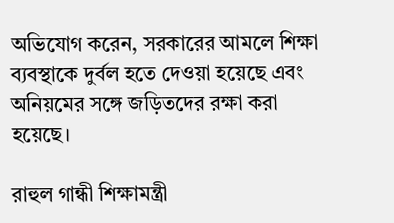অভিযোগ করেন, সরকারের আমলে শিক্ষা ব্যবস্থাকে দুর্বল হতে দেওয়া হয়েছে এবং অনিয়মের সঙ্গে জড়িতদের রক্ষা করা হয়েছে।

রাহুল গান্ধী শিক্ষামন্ত্রী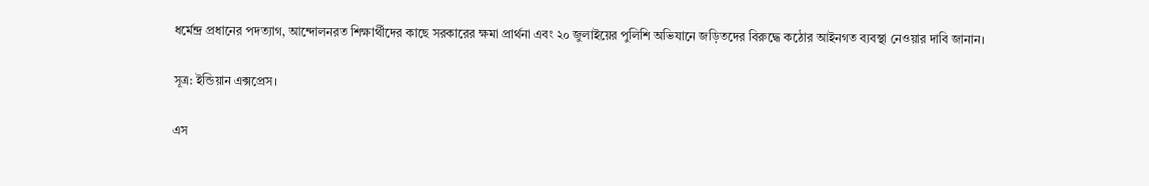ধর্মেন্দ্র প্রধানের পদত্যাগ, আন্দোলনরত শিক্ষার্থীদের কাছে সরকারের ক্ষমা প্রার্থনা এবং ২০ জুলাইয়ের পুলিশি অভিযানে জড়িতদের বিরুদ্ধে কঠোর আইনগত ব্যবস্থা নেওয়ার দাবি জানান।

সূত্র: ইন্ডিয়ান এক্সপ্রেস।

এস